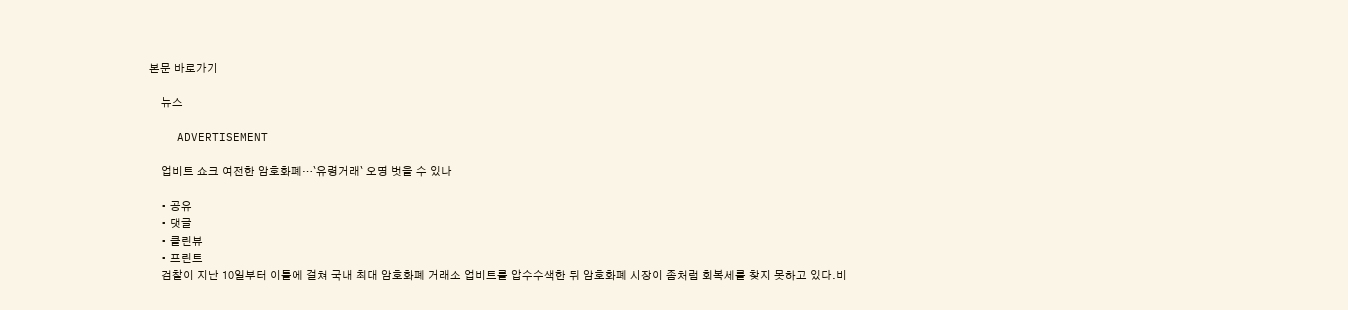본문 바로가기

    뉴스

    ADVERTISEMENT

    업비트 쇼크 여전한 암호화폐…`유령거래` 오명 벗을 수 있나

    • 공유
    • 댓글
    • 클린뷰
    • 프린트
    검찰이 지난 10일부터 이틀에 걸쳐 국내 최대 암호화폐 거래소 업비트를 압수수색한 뒤 암호화폐 시장이 좀처럼 회복세를 찾지 못하고 있다.비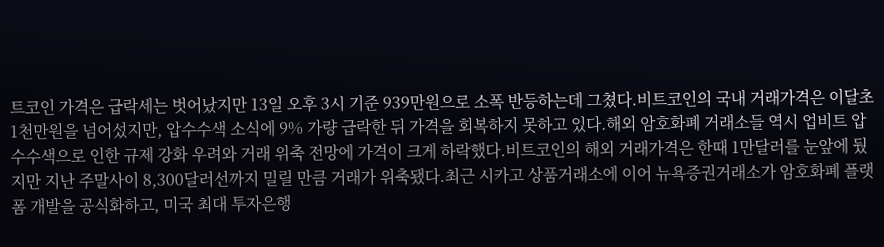트코인 가격은 급락세는 벗어났지만 13일 오후 3시 기준 939만원으로 소폭 반등하는데 그쳤다.비트코인의 국내 거래가격은 이달초 1천만원을 넘어섰지만, 압수수색 소식에 9% 가량 급락한 뒤 가격을 회복하지 못하고 있다.해외 암호화폐 거래소들 역시 업비트 압수수색으로 인한 규제 강화 우려와 거래 위축 전망에 가격이 크게 하락했다.비트코인의 해외 거래가격은 한때 1만달러를 눈앞에 뒀지만 지난 주말사이 8,300달러선까지 밀릴 만큼 거래가 위축됐다.최근 시카고 상품거래소에 이어 뉴욕증권거래소가 암호화폐 플랫폼 개발을 공식화하고, 미국 최대 투자은행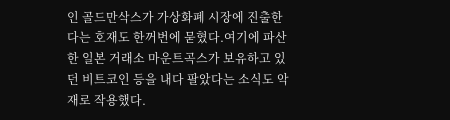인 골드만삭스가 가상화폐 시장에 진출한다는 호재도 한꺼번에 묻혔다.여기에 파산한 일본 거래소 마운트곡스가 보유하고 있던 비트코인 등을 내다 팔았다는 소식도 악재로 작용했다.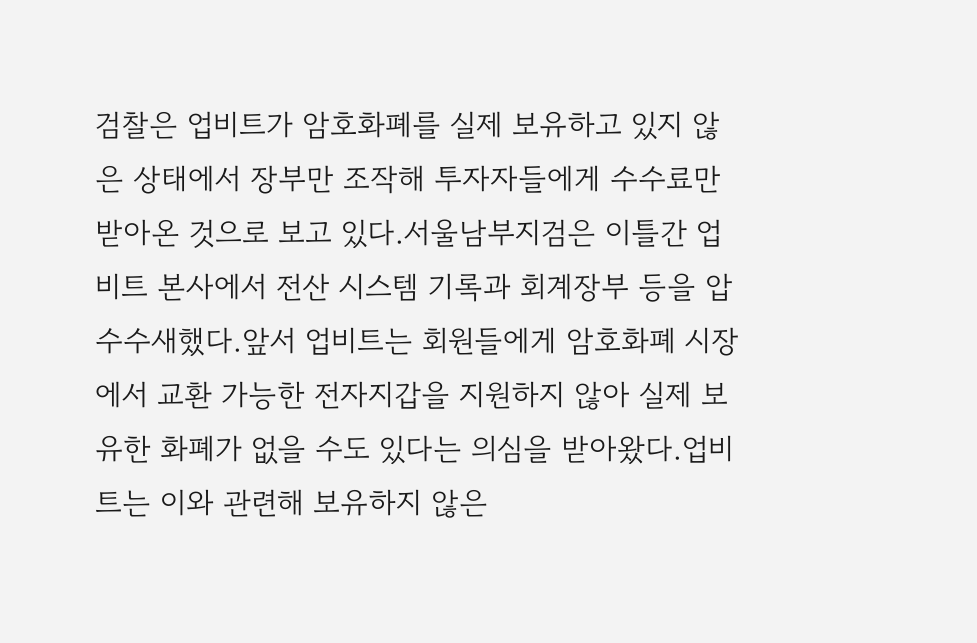검찰은 업비트가 암호화폐를 실제 보유하고 있지 않은 상태에서 장부만 조작해 투자자들에게 수수료만 받아온 것으로 보고 있다.서울남부지검은 이틀간 업비트 본사에서 전산 시스템 기록과 회계장부 등을 압수수새했다.앞서 업비트는 회원들에게 암호화폐 시장에서 교환 가능한 전자지갑을 지원하지 않아 실제 보유한 화폐가 없을 수도 있다는 의심을 받아왔다.업비트는 이와 관련해 보유하지 않은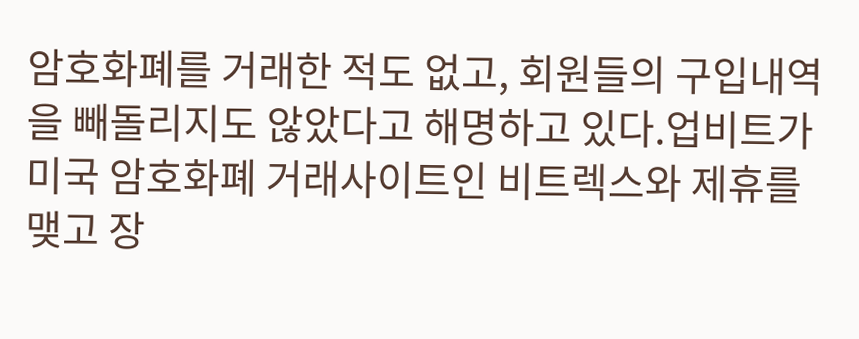암호화폐를 거래한 적도 없고, 회원들의 구입내역을 빼돌리지도 않았다고 해명하고 있다.업비트가 미국 암호화폐 거래사이트인 비트렉스와 제휴를 맺고 장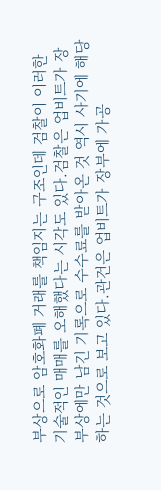부상으로 암호화폐 거래를 책임지는 구조인데 검찰이 이러한 기술적인 매매를 오해했다는 시각도 있다.검찰은 업비트가 장부상에만 남긴 기록으로 수수료를 받아온 것 역시 사기에 해당하는 것으로 보고 있다.관건은 업비트가 장부에 가공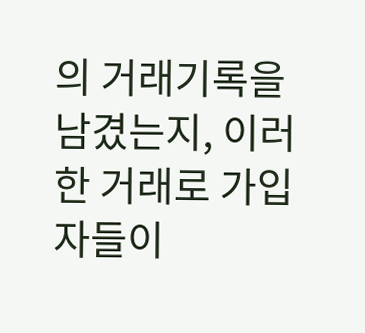의 거래기록을 남겼는지, 이러한 거래로 가입자들이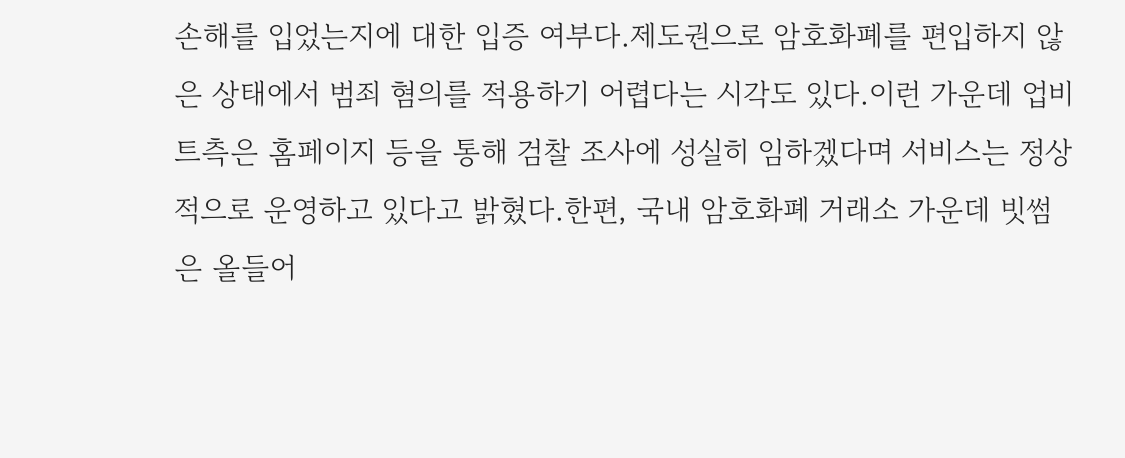손해를 입었는지에 대한 입증 여부다.제도권으로 암호화폐를 편입하지 않은 상태에서 범죄 혐의를 적용하기 어렵다는 시각도 있다.이런 가운데 업비트측은 홈페이지 등을 통해 검찰 조사에 성실히 임하겠다며 서비스는 정상적으로 운영하고 있다고 밝혔다.한편, 국내 암호화폐 거래소 가운데 빗썸은 올들어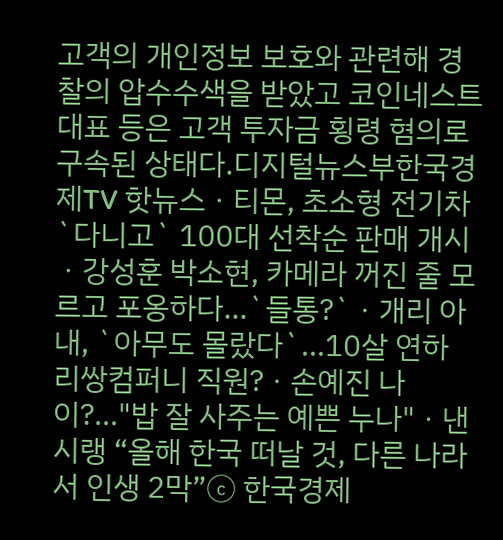고객의 개인정보 보호와 관련해 경찰의 압수수색을 받았고 코인네스트 대표 등은 고객 투자금 횡령 혐의로 구속된 상태다.디지털뉴스부한국경제TV 핫뉴스ㆍ티몬, 초소형 전기차 `다니고` 100대 선착순 판매 개시ㆍ강성훈 박소현, 카메라 꺼진 줄 모르고 포옹하다…`들통?`ㆍ개리 아내, `아무도 몰랐다`…10살 연하 리쌍컴퍼니 직원?ㆍ손예진 나이?…"밥 잘 사주는 예쁜 누나"ㆍ낸시랭 “올해 한국 떠날 것, 다른 나라서 인생 2막”ⓒ 한국경제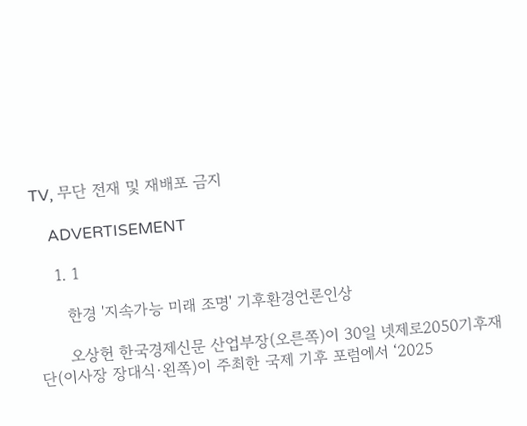TV, 무단 전재 및 재배포 금지

    ADVERTISEMENT

    1. 1

      한경 '지속가능 미래 조명' 기후환경언론인상

      오상헌 한국경제신문 산업부장(오른쪽)이 30일 넷제로2050기후재단(이사장 장대식·왼쪽)이 주최한 국제 기후 포럼에서 ‘2025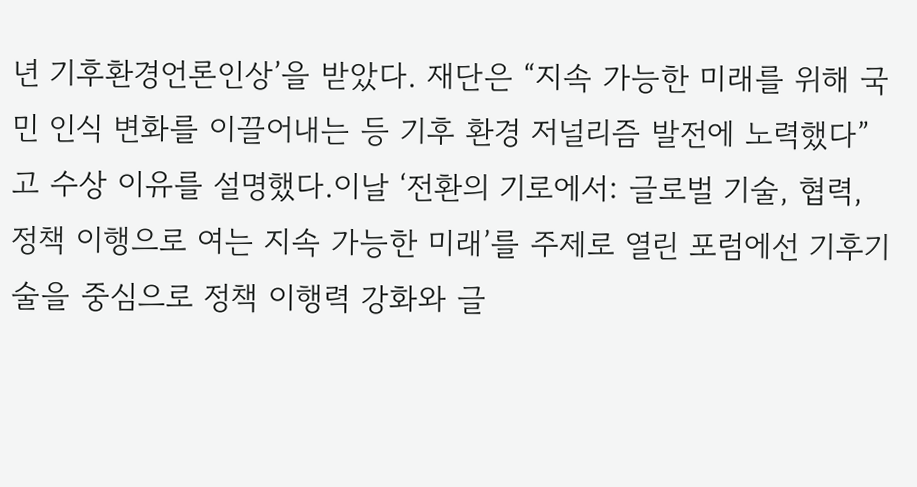년 기후환경언론인상’을 받았다. 재단은 “지속 가능한 미래를 위해 국민 인식 변화를 이끌어내는 등 기후 환경 저널리즘 발전에 노력했다”고 수상 이유를 설명했다.이날 ‘전환의 기로에서: 글로벌 기술, 협력, 정책 이행으로 여는 지속 가능한 미래’를 주제로 열린 포럼에선 기후기술을 중심으로 정책 이행력 강화와 글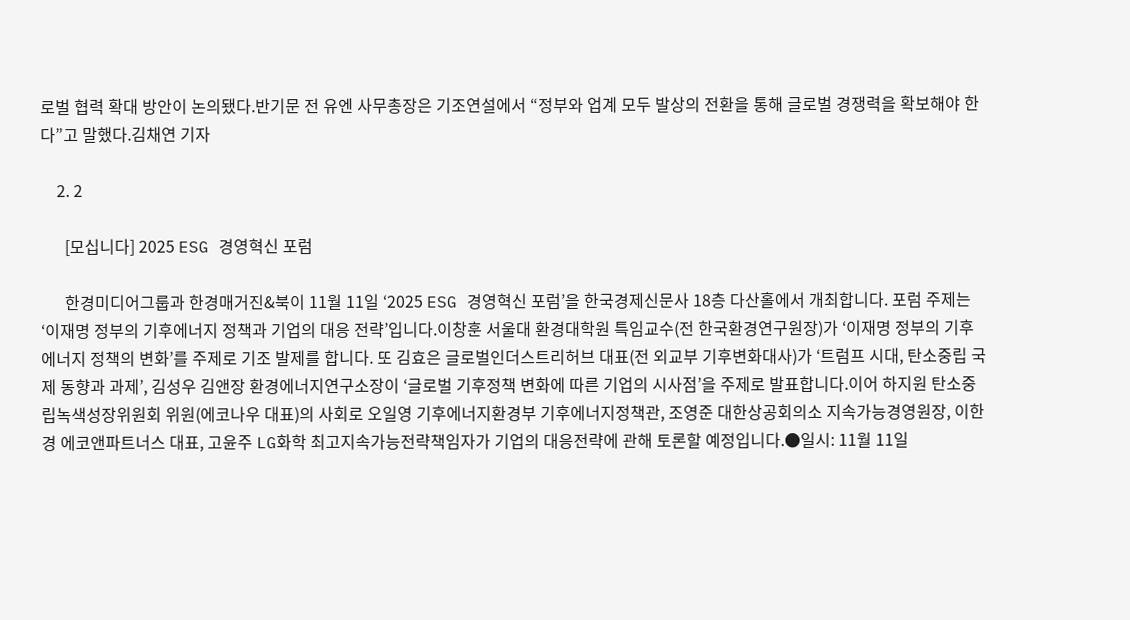로벌 협력 확대 방안이 논의됐다.반기문 전 유엔 사무총장은 기조연설에서 “정부와 업계 모두 발상의 전환을 통해 글로벌 경쟁력을 확보해야 한다”고 말했다.김채연 기자

    2. 2

      [모십니다] 2025 ESG 경영혁신 포럼

      한경미디어그룹과 한경매거진&북이 11월 11일 ‘2025 ESG 경영혁신 포럼’을 한국경제신문사 18층 다산홀에서 개최합니다. 포럼 주제는 ‘이재명 정부의 기후에너지 정책과 기업의 대응 전략’입니다.이창훈 서울대 환경대학원 특임교수(전 한국환경연구원장)가 ‘이재명 정부의 기후에너지 정책의 변화’를 주제로 기조 발제를 합니다. 또 김효은 글로벌인더스트리허브 대표(전 외교부 기후변화대사)가 ‘트럼프 시대, 탄소중립 국제 동향과 과제’, 김성우 김앤장 환경에너지연구소장이 ‘글로벌 기후정책 변화에 따른 기업의 시사점’을 주제로 발표합니다.이어 하지원 탄소중립녹색성장위원회 위원(에코나우 대표)의 사회로 오일영 기후에너지환경부 기후에너지정책관, 조영준 대한상공회의소 지속가능경영원장, 이한경 에코앤파트너스 대표, 고윤주 LG화학 최고지속가능전략책임자가 기업의 대응전략에 관해 토론할 예정입니다.●일시: 11월 11일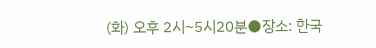(화) 오후 2시~5시20분●장소: 한국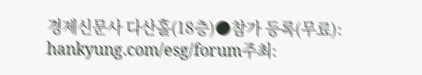경제신문사 다산홀(18층)●참가 등록(무료): hankyung.com/esg/forum주최: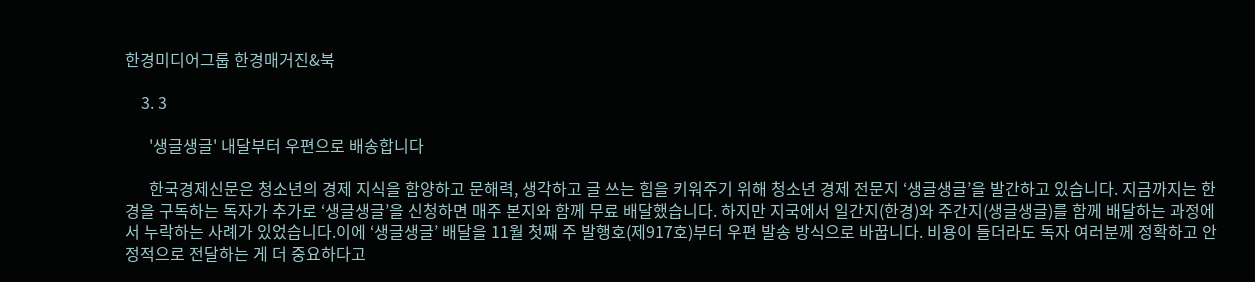한경미디어그룹 한경매거진&북

    3. 3

      '생글생글' 내달부터 우편으로 배송합니다

      한국경제신문은 청소년의 경제 지식을 함양하고 문해력, 생각하고 글 쓰는 힘을 키워주기 위해 청소년 경제 전문지 ‘생글생글’을 발간하고 있습니다. 지금까지는 한경을 구독하는 독자가 추가로 ‘생글생글’을 신청하면 매주 본지와 함께 무료 배달했습니다. 하지만 지국에서 일간지(한경)와 주간지(생글생글)를 함께 배달하는 과정에서 누락하는 사례가 있었습니다.이에 ‘생글생글’ 배달을 11월 첫째 주 발행호(제917호)부터 우편 발송 방식으로 바꿉니다. 비용이 들더라도 독자 여러분께 정확하고 안정적으로 전달하는 게 더 중요하다고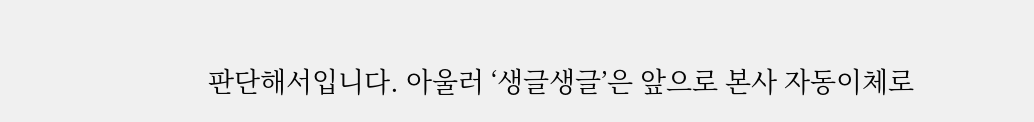판단해서입니다. 아울러 ‘생글생글’은 앞으로 본사 자동이체로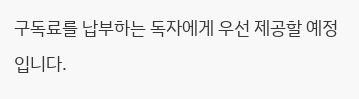구독료를 납부하는 독자에게 우선 제공할 예정입니다.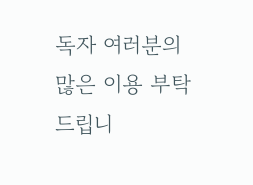독자 여러분의 많은 이용 부탁드립니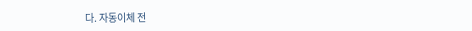다. 자동이체 전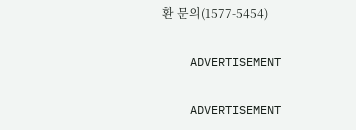환 문의(1577-5454)

    ADVERTISEMENT

    ADVERTISEMENT